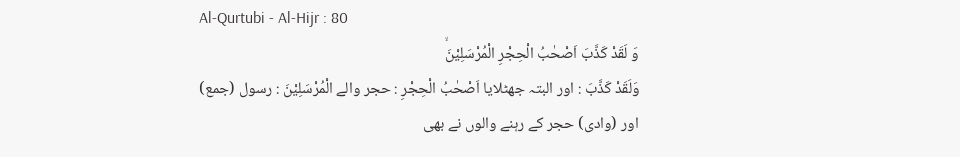Al-Qurtubi - Al-Hijr : 80
وَ لَقَدْ كَذَّبَ اَصْحٰبُ الْحِجْرِ الْمُرْسَلِیْنَۙ
وَلَقَدْ كَذَّبَ : اور البتہ جھٹلایا اَصْحٰبُ الْحِجْرِ : حجر والے الْمُرْسَلِيْنَ : رسول (جمع)
اور (وادی) حجر کے رہنے والوں نے بھی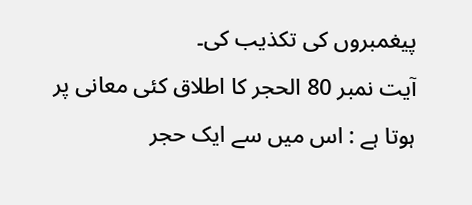پیغمبروں کی تکذیب کی۔
آیت نمبر 80 الحجر کا اطلاق کئی معانی پر ہوتا ہے : اس میں سے ایک حجر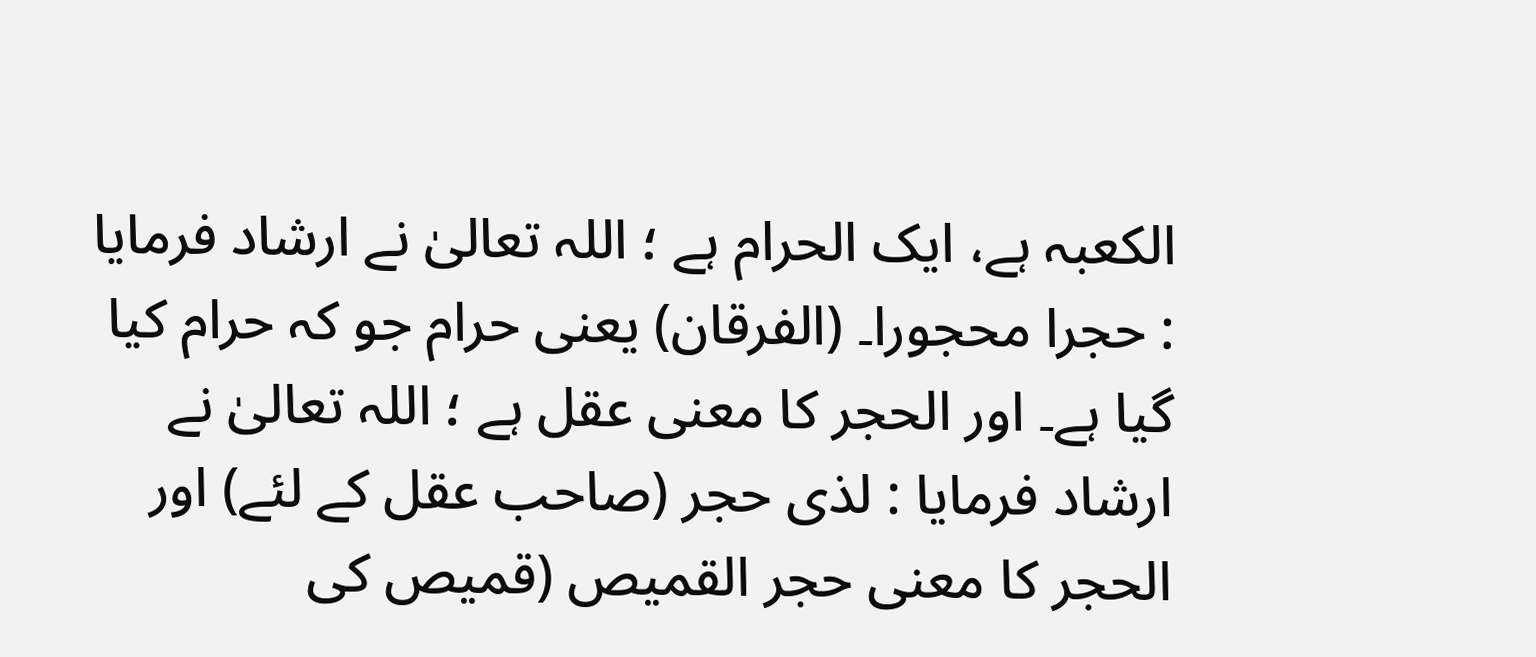الکعبہ ہے، ایک الحرام ہے ؛ اللہ تعالیٰ نے ارشاد فرمایا : حجرا محجورا۔ (الفرقان) یعنی حرام جو کہ حرام کیا گیا ہے۔ اور الحجر کا معنی عقل ہے ؛ اللہ تعالیٰ نے ارشاد فرمایا : لذی حجر (صاحب عقل کے لئے) اور الحجر کا معنی حجر القمیص (قمیص کی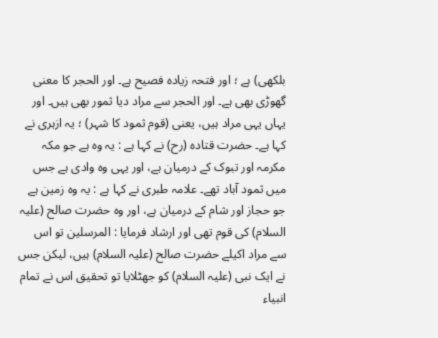بلکھی) ہے ؛ اور فتحہ زیادہ فصیح ہے۔ اور الحجر کا معنی گھوڑی بھی ہے۔ اور الحجر سے مراد دیا ثمور بھی ہیں۔ اور یہاں یہی مراد ہیں، یعنی (قوم ثمود کا شہر) ؛ یہ ازہری نے کہا ہے۔ حضرت قتادہ (رح) نے کہا ہے : یہ وہ ہے جو مکہ مکرمہ اور تبوک کے درمیان ہے، اور یہی وہ وادی ہے جس میں ثمود آباد تھے۔ علامہ طبری نے کہا ہے : یہ وہ زمین ہے جو حجاز اور شام کے درمیان ہے، اور وہ حضرت صالح (علیہ السلام) کی قوم تھی اور ارشاد فرمایا : المرسلین تو اس سے مراد اکیلے حضرت صالح (علیہ السلام) ہیں، لیکن جس نے ایک نبی (علیہ السلام) کو جھٹلایا تو تحقیق اس نے تمام انبیاء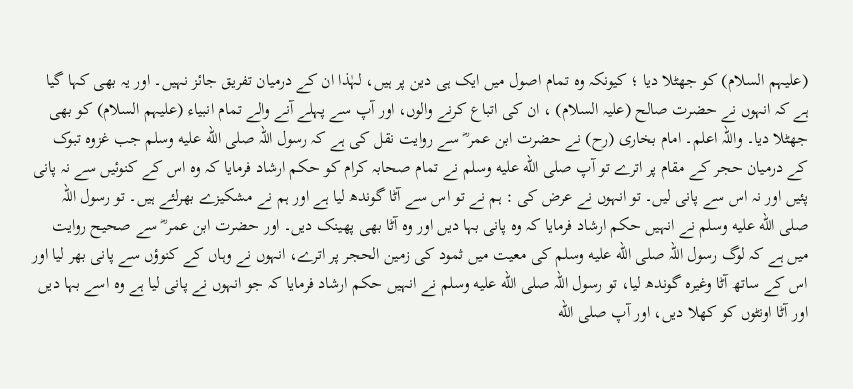(علیہم السلام) کو جھٹلا دیا ؛ کیونکہ وہ تمام اصول میں ایک ہی دین پر ہیں، لہٰذا ان کے درمیان تفریق جائز نہیں۔ اور یہ بھی کہا گیا ہے کہ انہوں نے حضرت صالح (علیہ السلام) ، ان کی اتباع کرنے والوں، اور آپ سے پہلے آنے والے تمام انبیاء (علیہم السلام) کو بھی جھٹلا دیا۔ واللہ اعلم۔ امام بخاری (رح) نے حضرت ابن عمر ؓ سے روایت نقل کی ہے کہ رسول اللہ صلى الله عليه وسلم جب غزوہ تبوک کے درمیان حجر کے مقام پر اترے تو آپ صلى الله عليه وسلم نے تمام صحابہ کرام کو حکم ارشاد فرمایا کہ وہ اس کے کنوئیں سے نہ پانی پئیں اور نہ اس سے پانی لیں۔ تو انہوں نے عرض کی : ہم نے تو اس سے آٹا گوندھ لیا ہے اور ہم نے مشکیزے بھرلئے ہیں۔ تو رسول اللہ صلى الله عليه وسلم نے انہیں حکم ارشاد فرمایا کہ وہ پانی بہا دیں اور وہ آٹا بھی پھینک دیں۔ اور حضرت ابن عمر ؓ سے صحیح روایت میں ہے کہ لوگ رسول اللہ صلى الله عليه وسلم کی معیت میں ثمود کی زمین الحجر پر اترے، انہوں نے وہاں کے کنوؤں سے پانی بھر لیا اور اس کے ساتھ آٹا وغیرہ گوندھ لیا، تو رسول اللہ صلى الله عليه وسلم نے انہیں حکم ارشاد فرمایا کہ جو انہوں نے پانی لیا ہے وہ اسے بہا دیں اور آٹا اونٹوں کو کھلا دیں، اور آپ صلى الله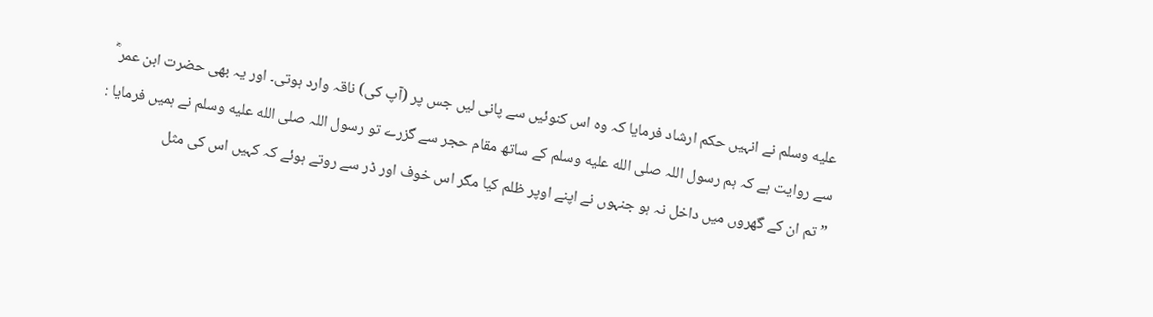عليه وسلم نے انہیں حکم ارشاد فرمایا کہ وہ اس کنوئیں سے پانی لیں جس پر (آپ کی) ناقہ وارد ہوتی۔ اور یہ بھی حضرت ابن عمر ؓ سے روایت ہے کہ ہم رسول اللہ صلى الله عليه وسلم کے ساتھ مقام حجر سے گزرے تو رسول اللہ صلى الله عليه وسلم نے ہمیں فرمایا : ” تم ان کے گھروں میں داخل نہ ہو جنہوں نے اپنے اوپر ظلم کیا مگر اس خوف اور ڈر سے روتے ہوئے کہ کہیں اس کی مثل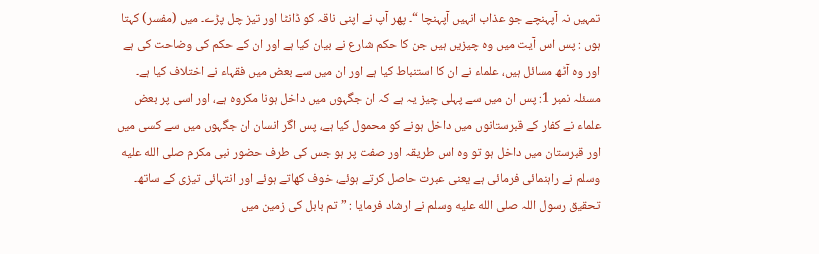تمہیں نہ آپہنچے جو عذاب انہیں آپہنچا “۔ پھر آپ نے اپنی ناقہ کو ڈانٹا اور تیز چل پڑے۔ میں (مفسر) کہتا ہوں : پس اس آیت میں وہ چیزیں ہیں جن کا حکم شارع نے بیان کیا ہے اور ان کے حکم کی وضاحت کی ہے اور وہ آٹھ مسائل ہیں، علماء نے ان کا استنباط کیا ہے اور ان میں سے بعض میں فقہاء نے اختلاف کیا ہے۔ مسئلہ نمبر 1: پس ان میں سے پہلی چیز یہ ہے کہ ان جگہوں میں داخل ہونا مکروہ ہے، اور اسی پر بعض علماء نے کفار کے قبرستانوں میں داخل ہونے کو محمول کیا ہے، پس اگر انسان ان جگہوں میں سے کسی میں اور قبرستان میں داخل ہو تو وہ اس طریقہ اور صفت پر ہو جس کی طرف حضور نبی مکرم صلى الله عليه وسلم نے راہنمائی فرمائی ہے یعنی عبرت حاصل کرتے ہوئے، خوف کھاتے ہوئے اور انتہائی تیزی کے ساتھ۔ تحقیق رسول اللہ صلى الله عليه وسلم نے ارشاد فرمایا : ” تم بابل کی زمین میں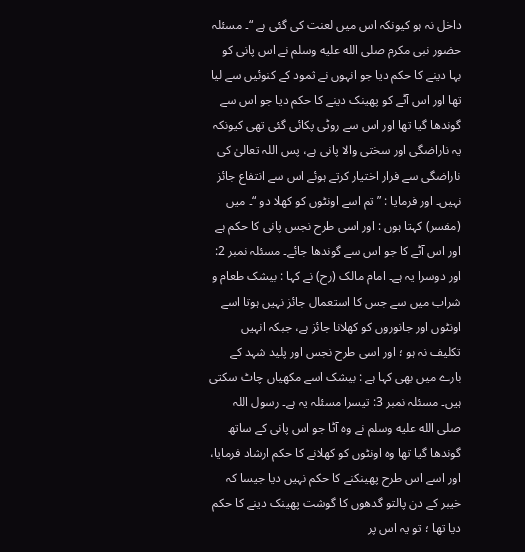داخل نہ ہو کیونکہ اس میں لعنت کی گئی ہے “۔ مسئلہ حضور نبی مکرم صلى الله عليه وسلم نے اس پانی کو بہا دینے کا حکم دیا جو انہوں نے ثمود کے کنوئیں سے لیا تھا اور اس آٹے کو پھینک دینے کا حکم دیا جو اس سے گوندھا گیا تھا اور اس سے روٹی پکائی گئی تھی کیونکہ یہ ناراضگی اور سختی والا پانی ہے، پس اللہ تعالیٰ کی ناراضگی سے فرار اختیار کرتے ہوئے اس سے انتفاع جائز نہیں۔ اور فرمایا : ” تم اسے اونٹوں کو کھلا دو “۔ میں (مفسر) کہتا ہوں : اور اسی طرح نجس پانی کا حکم ہے اور اس آٹے کا جو اس سے گوندھا جائے۔ مسئلہ نمبر 2: اور دوسرا یہ ہے۔ امام مالک (رح) نے کہا : بیشک طعام و شراب میں سے جس کا استعمال جائز نہیں ہوتا اسے اونٹوں اور جانوروں کو کھلانا جائز ہے، جبکہ انہیں تکلیف نہ ہو ؛ اور اسی طرح نجس اور پلید شہد کے بارے میں بھی کہا ہے : بیشک اسے مکھیاں چاٹ سکتی ہیں۔ مسئلہ نمبر 3: تیسرا مسئلہ یہ ہے۔ رسول اللہ صلى الله عليه وسلم نے وہ آٹا جو اس پانی کے ساتھ گوندھا گیا تھا وہ اونٹوں کو کھلانے کا حکم ارشاد فرمایا، اور اسے اس طرح پھینکنے کا حکم نہیں دیا جیسا کہ خیبر کے دن پالتو گدھوں کا گوشت پھینک دینے کا حکم دیا تھا ؛ تو یہ اس پر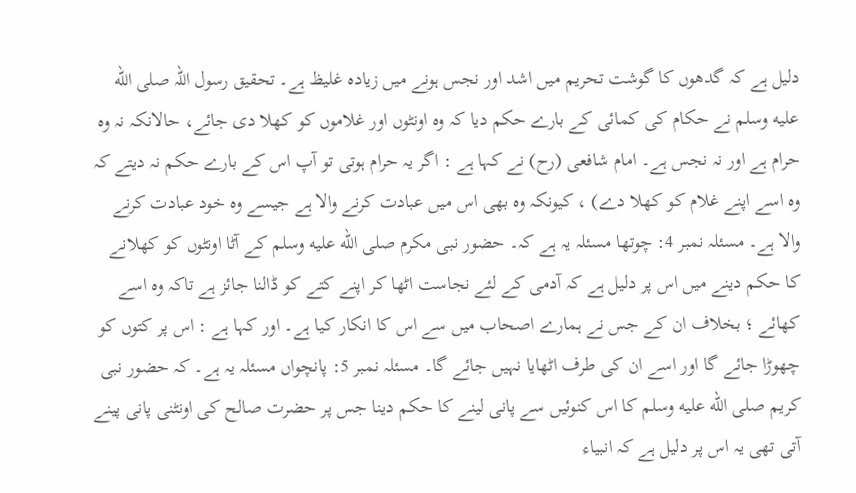دلیل ہے کہ گدھوں کا گوشت تحریم میں اشد اور نجس ہونے میں زیادہ غلیظ ہے۔ تحقیق رسول اللہ صلى الله عليه وسلم نے حکام کی کمائی کے بارے حکم دیا کہ وہ اونٹوں اور غلاموں کو کھلا دی جائے، حالانکہ نہ وہ حرام ہے اور نہ نجس ہے۔ امام شافعی (رح) نے کہا ہے : اگر یہ حرام ہوتی تو آپ اس کے بارے حکم نہ دیتے کہ وہ اسے اپنے غلام کو کھلا دے) ، کیونکہ وہ بھی اس میں عبادت کرنے والا ہے جیسے وہ خود عبادت کرنے والا ہے۔ مسئلہ نمبر 4: چوتھا مسئلہ یہ ہے کہ۔ حضور نبی مکرم صلى الله عليه وسلم کے آٹا اونٹوں کو کھلانے کا حکم دینے میں اس پر دلیل ہے کہ آدمی کے لئے نجاست اٹھا کر اپنے کتے کو ڈالنا جائز ہے تاکہ وہ اسے کھائے ؛ بخلاف ان کے جس نے ہمارے اصحاب میں سے اس کا انکار کیا ہے۔ اور کہا ہے : اس پر کتوں کو چھوڑا جائے گا اور اسے ان کی طرف اٹھایا نہیں جائے گا۔ مسئلہ نمبر 5: پانچواں مسئلہ یہ ہے۔ کہ حضور نبی کریم صلى الله عليه وسلم کا اس کنوئیں سے پانی لینے کا حکم دینا جس پر حضرت صالح کی اونٹنی پانی پینے آتی تھی یہ اس پر دلیل ہے کہ انبیاء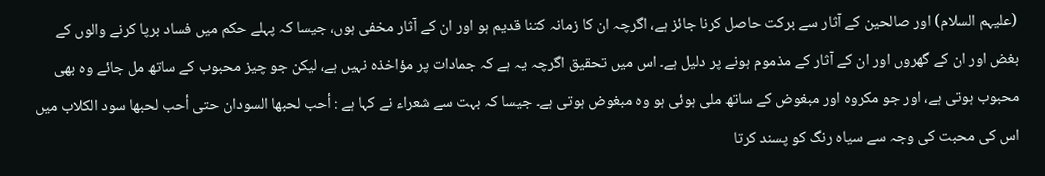(علیہم السلام) اور صالحین کے آثار سے برکت حاصل کرنا جائز ہے، اگرچہ ان کا زمانہ کتنا قدیم ہو اور ان کے آثار مخفی ہوں، جیسا کہ پہلے حکم میں فساد برپا کرنے والوں کے بغض اور ان کے گھروں اور ان کے آثار کے مذموم ہونے پر دلیل ہے۔ اس میں تحقیق اگرچہ یہ ہے کہ جمادات پر مؤاخذہ نہیں ہے، لیکن جو چیز محبوب کے ساتھ مل جائے وہ بھی محبوب ہوتی ہے، اور جو مکروہ اور مبغوض کے ساتھ ملی ہوئی ہو وہ مبغوض ہوتی ہے۔ جیسا کہ بہت سے شعراء نے کہا ہے : أحب لحبھا السودان حتی أحب لحبھا سود الکلاب میں اس کی محبت کی وجہ سے سیاہ رنگ کو پسند کرتا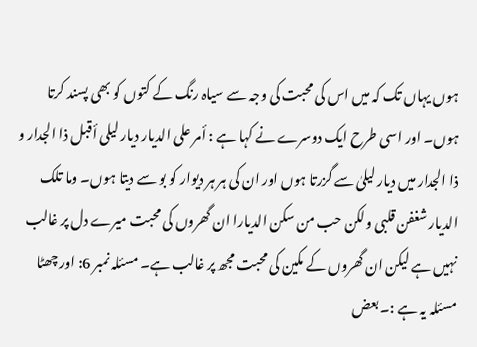ہوں یہاں تک کہ میں اس کی محبت کی وجہ سے سیاہ رنگ کے کتوں کو بھی پسند کرتا ہوں۔ اور اسی طرح ایک دوسرے نے کہا ہے : أمر علی الدیار دیار لیلی أقبل ذا الجدار و ذا الجدار میں دیار لیلیٰ سے گزرتا ہوں اور ان کی ہر ہر دیوار کو بو سے دیتا ہوں۔ وما تلک الدیار شغفن قلبی ولکن حب من سکن الدیارا ان گھروں کی محبت میرے دل پر غالب نہیں ہے لیکن ان گھروں کے مکین کی محبت مجھ پر غالب ہے۔ مسئلہ نمبر 6: اور چھٹا مسئلہ یہ ہے :۔ بعض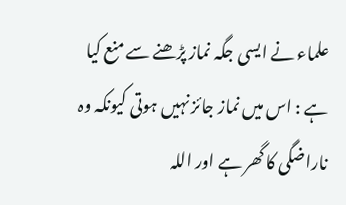علماء نے ایسی جگہ نماز پڑھنے سے منع کیا ہے : اس میں نماز جائز نہیں ہوتی کیونکہ وہ ناراضگی کا گھر ہے اور اللہ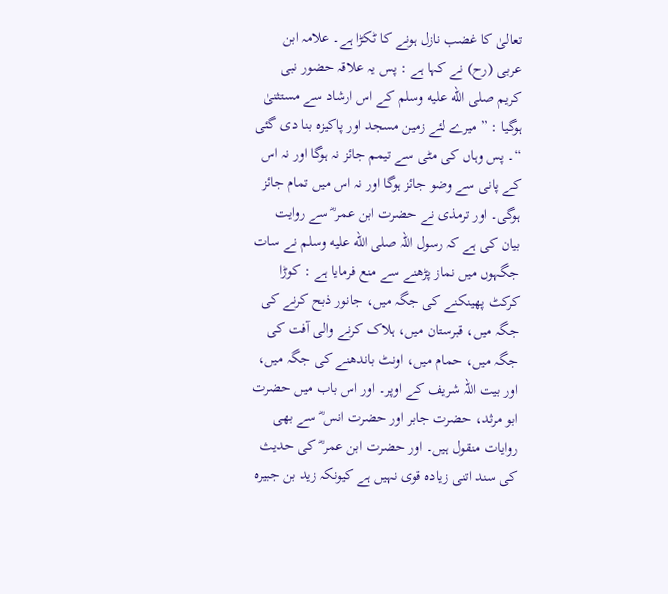تعالیٰ کا غضب نازل ہونے کا ٹکڑا ہے۔ علامہ ابن عربی (رح) نے کہا ہے : پس یہ علاقہ حضور نبی کریم صلى الله عليه وسلم کے اس ارشاد سے مستثنیٰ ہوگیا : ” میرے لئے زمین مسجد اور پاکیزہ بنا دی گئی “۔ پس وہاں کی مٹی سے تیمم جائز نہ ہوگا اور نہ اس کے پانی سے وضو جائز ہوگا اور نہ اس میں تمام جائز ہوگی۔ اور ترمذی نے حضرت ابن عمر ؓ سے روایت بیان کی ہے کہ رسول اللہ صلى الله عليه وسلم نے سات جگہوں میں نماز پڑھنے سے منع فرمایا ہے : کوڑا کرکٹ پھینکنے کی جگہ میں، جانور ذبح کرنے کی جگہ میں، قبرستان میں، ہلاک کرنے والی آفت کی جگہ میں، حمام میں، اونٹ باندھنے کی جگہ میں، اور بیت اللہ شریف کے اوپر۔ اور اس باب میں حضرت ابو مرثد، حضرت جابر اور حضرت انس ؓ سے بھی روایات منقول ہیں۔ اور حضرت ابن عمر ؓ کی حدیث کی سند اتنی زیادہ قوی نہیں ہے کیونکہ زید بن جبیرہ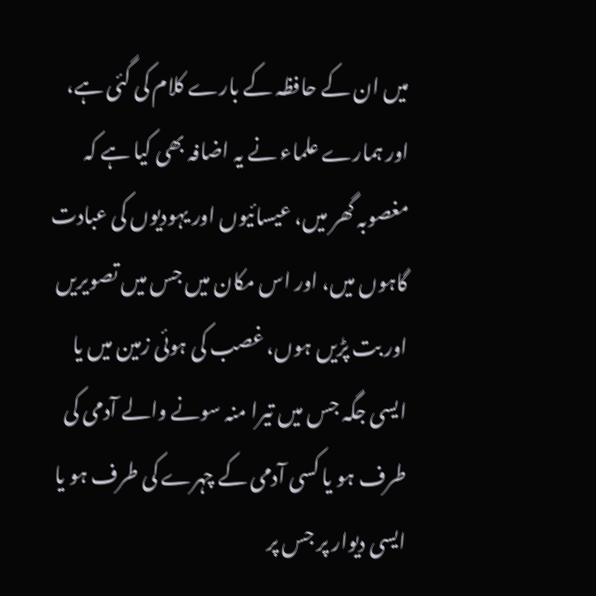میں ان کے حافظہ کے بارے کلام کی گئی ہے، اور ہمارے علماء نے یہ اضافہ بھی کیا ہے کہ مغصوبہ گھر میں، عیسائیوں اور یہودیوں کی عبادت گاہوں میں، اور اس مکان میں جس میں تصویریں اور بت پڑیں ہوں، غصب کی ہوئی زمین میں یا ایسی جگہ جس میں تیرا منہ سونے والے آدمی کی طرف ہو یا کسی آدمی کے چہرے کی طرف ہو یا ایسی دیوار پر جس پر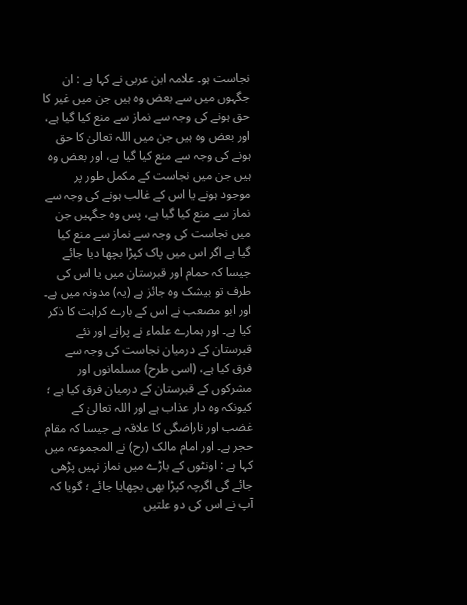نجاست ہو۔ علامہ ابن عربی نے کہا ہے : ان جگہوں میں سے بعض وہ ہیں جن میں غیر کا حق ہونے کی وجہ سے نماز سے منع کیا گیا ہے، اور بعض وہ ہیں جن میں اللہ تعالیٰ کا حق ہونے کی وجہ سے منع کیا گیا ہے، اور بعض وہ ہیں جن میں نجاست کے مکمل طور پر موجود ہونے یا اس کے غالب ہونے کی وجہ سے نماز سے منع کیا گیا ہے، پس وہ جگہیں جن میں نجاست کی وجہ سے نماز سے منع کیا گیا ہے اگر اس میں پاک کپڑا بچھا دیا جائے جیسا کہ حمام اور قبرستان میں یا اس کی طرف تو بیشک وہ جائز ہے (یہ) مدونہ میں ہے۔ اور ابو مصعب نے اس کے بارے کراہت کا ذکر کیا ہے۔ اور ہمارے علماء نے پرانے اور نئے قبرستان کے درمیان نجاست کی وجہ سے فرق کیا ہے، (اسی طرح) مسلمانوں اور مشرکوں کے قبرستان کے درمیان فرق کیا ہے ؛ کیونکہ وہ دار عذاب ہے اور اللہ تعالیٰ کے غضب اور ناراضگی کا علاقہ ہے جیسا کہ مقام حجر ہے۔ اور امام مالک (رح) نے المجموعہ میں کہا ہے : اونٹوں کے باڑے میں نماز نہیں پڑھی جائے گی اگرچہ کپڑا بھی بچھایا جائے ؛ گویا کہ آپ نے اس کی دو علتیں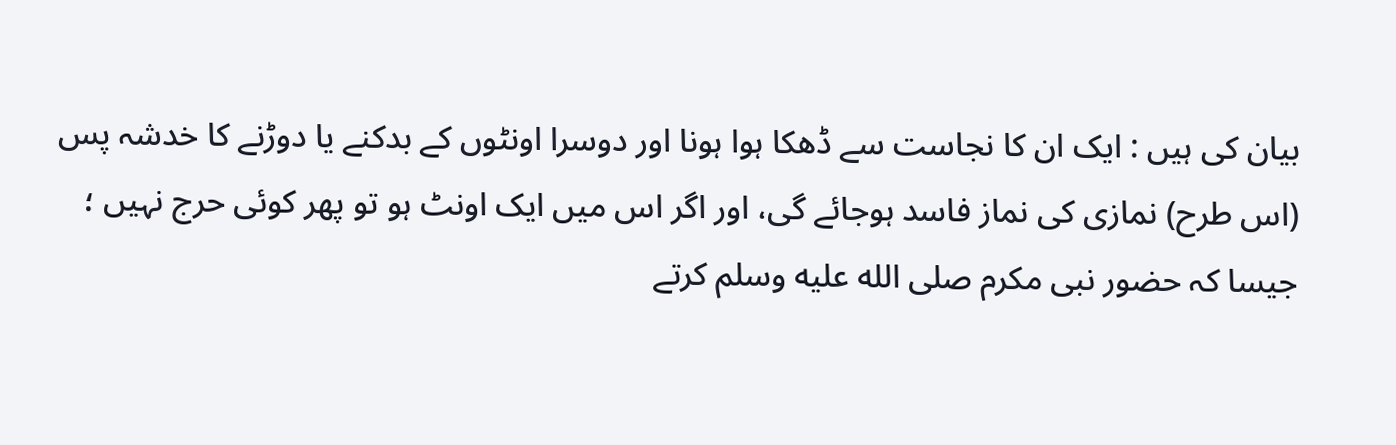بیان کی ہیں : ایک ان کا نجاست سے ڈھکا ہوا ہونا اور دوسرا اونٹوں کے بدکنے یا دوڑنے کا خدشہ پس (اس طرح) نمازی کی نماز فاسد ہوجائے گی، اور اگر اس میں ایک اونٹ ہو تو پھر کوئی حرج نہیں ؛ جیسا کہ حضور نبی مکرم صلى الله عليه وسلم کرتے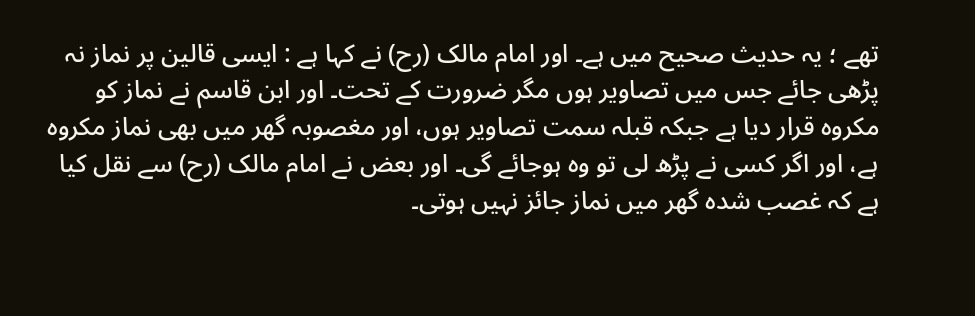تھے ؛ یہ حدیث صحیح میں ہے۔ اور امام مالک (رح) نے کہا ہے : ایسی قالین پر نماز نہ پڑھی جائے جس میں تصاویر ہوں مگر ضرورت کے تحت۔ اور ابن قاسم نے نماز کو مکروہ قرار دیا ہے جبکہ قبلہ سمت تصاویر ہوں، اور مغصوبہ گھر میں بھی نماز مکروہ ہے، اور اگر کسی نے پڑھ لی تو وہ ہوجائے گی۔ اور بعض نے امام مالک (رح) سے نقل کیا ہے کہ غصب شدہ گھر میں نماز جائز نہیں ہوتی۔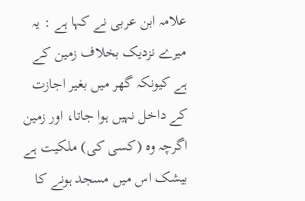علامہ ابن عربی نے کہا ہے : یہ میرے نزدیک بخلاف زمین کے ہے کیونکہ گھر میں بغیر اجازت کے داخل نہیں ہوا جاتا، اور زمین اگرچہ وہ (کسی کی) ملکیت ہے بیشک اس میں مسجد ہونے کا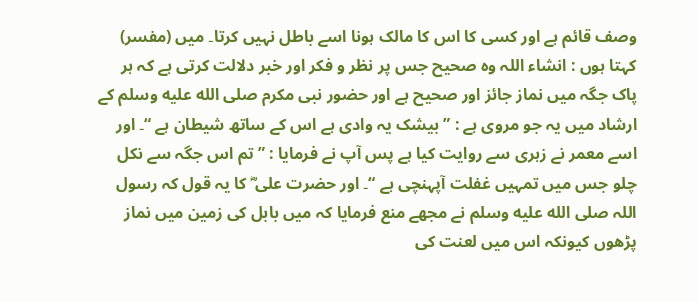وصف قائم ہے اور کسی کا اس کا مالک ہونا اسے باطل نہیں کرتا۔ میں (مفسر) کہتا ہوں : انشاء اللہ وہ صحیح جس پر نظر و فکر اور خبر دلالت کرتی ہے کہ ہر پاک جگہ میں نماز جائز اور صحیح ہے اور حضور نبی مکرم صلى الله عليه وسلم کے ارشاد میں یہ جو مروی ہے : ” بیشک یہ وادی ہے اس کے ساتھ شیطان ہے “۔ اور اسے معمر نے زہری سے روایت کیا ہے پس آپ نے فرمایا : ” تم اس جگہ سے نکل چلو جس میں تمہیں غفلت آپہنچی ہے “۔ اور حضرت علی ؓ کا یہ قول کہ رسول اللہ صلى الله عليه وسلم نے مجھے منع فرمایا کہ میں بابل کی زمین میں نماز پڑھوں کیونکہ اس میں لعنت کی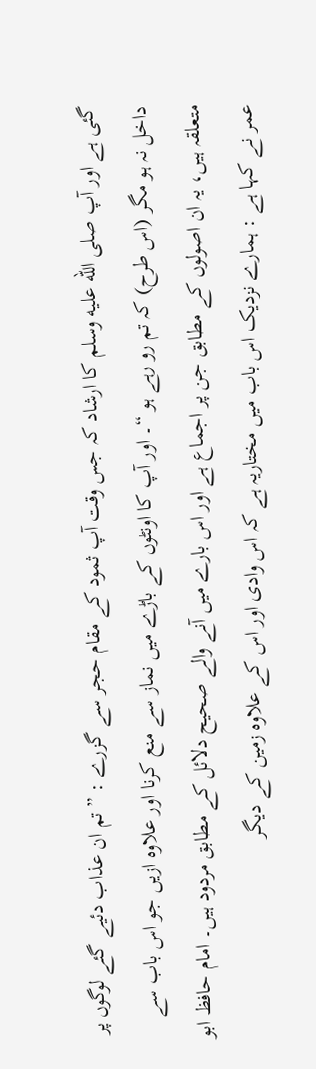گئی ہے اور آپ صلى الله عليه وسلم کا ارشاد کہ جس وقت آپ ثمود کے مقام حجر سے گزرے : ” تم ان عذاب دئیے گئے لوگوں پر داخل نہ ہو مگر (اس طرح) کہ تم رو رہے ہو “۔ اور آپ کا اونٹوں کے باڑے میں نماز سے منع کرنا اور علاوہ ازیں جو اس باب سے متعلقہ ہیں، یہ ان اصولوں کے مطابق جن پر اجماع ہے اور اس بارے میں آنے والے صحیح دلائل کے مطابق مردود ہیں۔ امام حافظ ابو عمر نے کہا ہے : ہمارے نزدیک اس باب میں مختاریہ ہے کہ اس وادی اور اس کے علاوہ زمین کے دیگر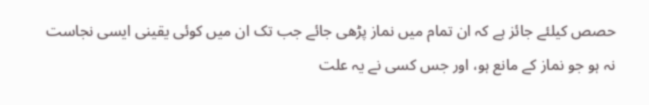حصص کیلئے جائز ہے کہ ان تمام میں نماز پڑھی جائے جب تک ان میں کوئی یقینی ایسی نجاست نہ ہو جو نماز کے مانع ہو، اور جس کسی نے یہ علت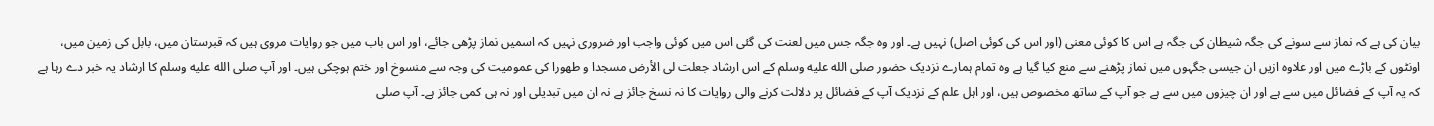بیان کی ہے کہ نماز سے سونے کی جگہ شیطان کی جگہ ہے اس کا کوئی معنی (اور اس کی کوئی اصل) نہیں ہے۔ اور وہ جگہ جس میں لعنت کی گئی اس میں کوئی واجب اور ضروری نہیں کہ اسمیں نماز پڑھی جائے، اور اس باب میں جو روایات مروی ہیں کہ قبرستان میں، بابل کی زمین میں، اونٹوں کے باڑے میں اور علاوہ ازیں ان جیسی جگہوں میں نماز پڑھنے سے منع کیا گیا ہے وہ تمام ہمارے نزدیک حضور صلى الله عليه وسلم کے اس ارشاد جعلت لی الأرض مسجدا و طھورا کی عمومیت کی وجہ سے منسوخ اور ختم ہوچکی ہیں۔ اور آپ صلى الله عليه وسلم کا ارشاد یہ خبر دے رہا ہے کہ یہ آپ کے فضائل میں سے ہے اور ان چیزوں میں سے ہے جو آپ کے ساتھ مخصوص ہیں، اور اہل علم کے نزدیک آپ کے فضائل پر دلالت کرنے والی روایات کا نہ نسخ جائز ہے نہ ان میں تبدیلی اور نہ ہی کمی جائز ہے۔ آپ صلى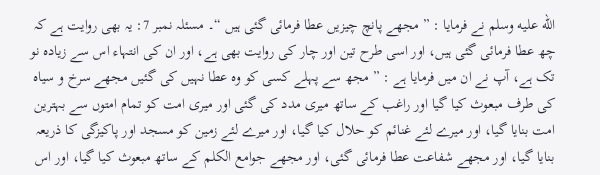الله عليه وسلم نے فرمایا : ” مجھے پانچ چیزیں عطا فرمائی گئی ہیں “۔ مسئلہ نمبر 7: یہ بھی روایت ہے کہ چھ عطا فرمائی گئی ہیں، اور اسی طرح تین اور چار کی روایت بھی ہے، اور ان کی انتہاء اس سے زیادہ نو تک ہے، آپ نے ان میں فرمایا ہے : ” مجھ سے پہلے کسی کو وہ عطا نہیں کی گئیں مجھے سرخ و سیاہ کی طرف مبعوث کیا گیا اور راغب کے ساتھ میری مدد کی گئی اور میری امت کو تمام امتوں سے بہترین امت بنایا گیا، اور میرے لئے غنائم کو حلال کیا گیا، اور میرے لئے زمین کو مسجد اور پاکیزگی کا ذریعہ بنایا گیا، اور مجھے شفاعت عطا فرمائی گئی، اور مجھے جوامع الکلم کے ساتھ مبعوث کیا گیا، اور اس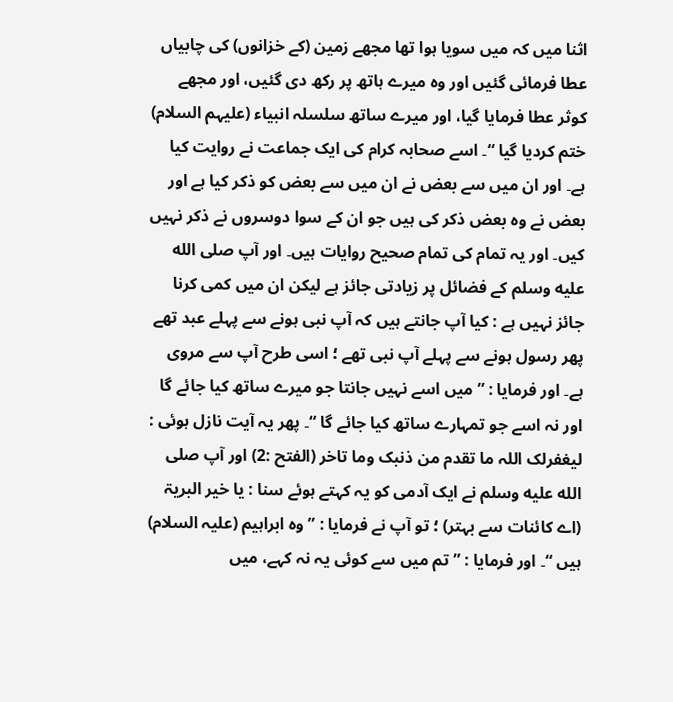اثنا میں کہ میں سویا ہوا تھا مجھے زمین (کے خزانوں) کی چابیاں عطا فرمائی گئیں اور وہ میرے ہاتھ پر رکھ دی گئیں، اور مجھے کوثر عطا فرمایا گیا، اور میرے ساتھ سلسلہ انبیاء (علیہم السلام) ختم کردیا گیا “۔ اسے صحابہ کرام کی ایک جماعت نے روایت کیا ہے۔ اور ان میں سے بعض نے ان میں سے بعض کو ذکر کیا ہے اور بعض نے وہ بعض ذکر کی ہیں جو ان کے سوا دوسروں نے ذکر نہیں کیں۔ اور یہ تمام کی تمام صحیح روایات ہیں۔ اور آپ صلى الله عليه وسلم کے فضائل پر زیادتی جائز ہے لیکن ان میں کمی کرنا جائز نہیں ہے : کیا آپ جانتے ہیں کہ آپ نبی ہونے سے پہلے عبد تھے پھر رسول ہونے سے پہلے آپ نبی تھے ؛ اسی طرح آپ سے مروی ہے۔ اور فرمایا : ” میں اسے نہیں جانتا جو میرے ساتھ کیا جائے گا اور نہ اسے جو تمہارے ساتھ کیا جائے گا “۔ پھر یہ آیت نازل ہوئی : لیغفرلک اللہ ما تقدم من ذنبک وما تاخر (الفتح :2) اور آپ صلى الله عليه وسلم نے ایک آدمی کو یہ کہتے ہوئے سنا : یا خیر البریۃ (اے کائنات سے بہتر) ؛ تو آپ نے فرمایا : ” وہ ابراہیم (علیہ السلام) ہیں “۔ اور فرمایا : ” تم میں سے کوئی یہ نہ کہے، میں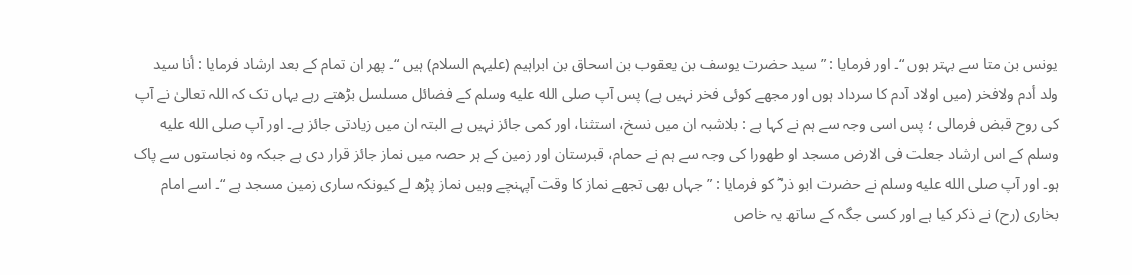یونس بن متا سے بہتر ہوں “۔ اور فرمایا : ” سید حضرت یوسف بن یعقوب بن اسحاق بن ابراہیم (علیہم السلام) ہیں “۔ پھر ان تمام کے بعد ارشاد فرمایا : أنا سید ولد أدم ولافخر (میں اولاد آدم کا سرداد ہوں اور مجھے کوئی فخر نہیں ہے) پس آپ صلى الله عليه وسلم کے فضائل مسلسل بڑھتے رہے یہاں تک کہ اللہ تعالیٰ نے آپ کی روح قبض فرمالی ؛ پس اسی وجہ سے ہم نے کہا ہے : بلاشبہ ان میں نسخ، استثنا، اور کمی جائز نہیں ہے البتہ ان میں زیادتی جائز ہے۔ اور آپ صلى الله عليه وسلم کے اس ارشاد جعلت فی الارض مسجد او طھورا کی وجہ سے ہم نے حمام، قبرستان اور زمین کے ہر حصہ میں نماز جائز قرار دی ہے جبکہ وہ نجاستوں سے پاک ہو۔ اور آپ صلى الله عليه وسلم نے حضرت ابو ذر ؓ کو فرمایا : ” جہاں بھی تجھے نماز کا وقت آپہنچے وہیں نماز پڑھ لے کیونکہ ساری زمین مسجد ہے “۔ اسے امام بخاری (رح) نے ذکر کیا ہے اور کسی جگہ کے ساتھ یہ خاص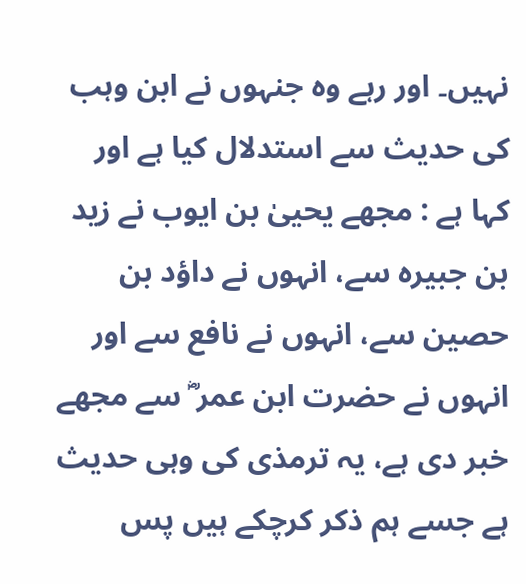نہیں۔ اور رہے وہ جنہوں نے ابن وہب کی حدیث سے استدلال کیا ہے اور کہا ہے : مجھے یحییٰ بن ایوب نے زید بن جبیرہ سے، انہوں نے داؤد بن حصین سے، انہوں نے نافع سے اور انہوں نے حضرت ابن عمر ؓ سے مجھے خبر دی ہے، یہ ترمذی کی وہی حدیث ہے جسے ہم ذکر کرچکے ہیں پس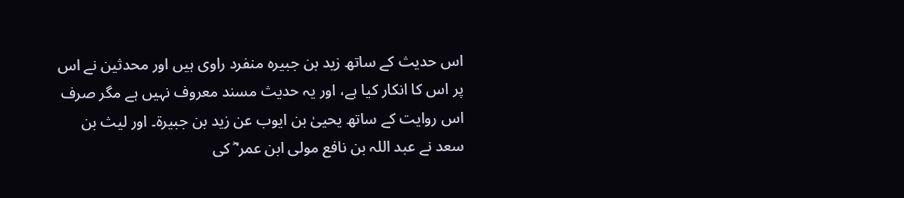اس حدیث کے ساتھ زید بن جبیرہ منفرد راوی ہیں اور محدثین نے اس پر اس کا انکار کیا ہے، اور یہ حدیث مسند معروف نہیں ہے مگر صرف اس روایت کے ساتھ یحییٰ بن ایوب عن زید بن جبیرۃ۔ اور لیث بن سعد نے عبد اللہ بن نافع مولی ابن عمر ؓ کی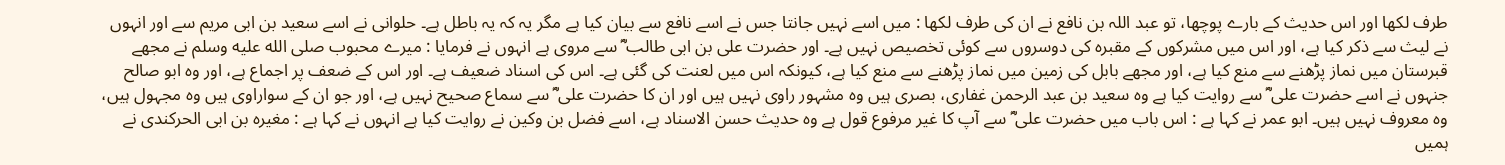طرف لکھا اور اس حدیث کے بارے پوچھا، تو عبد اللہ بن نافع نے ان کی طرف لکھا : میں اسے نہیں جانتا جس نے اسے نافع سے بیان کیا ہے مگر یہ کہ یہ باطل ہے۔ حلوانی نے اسے سعید بن ابی مریم سے اور انہوں نے لیث سے ذکر کیا ہے، اور اس میں مشرکوں کے مقبرہ کی دوسروں سے کوئی تخصیص نہیں ہے۔ اور حضرت علی بن ابی طالب ؓ سے مروی ہے انہوں نے فرمایا : میرے محبوب صلى الله عليه وسلم نے مجھے قبرستان میں نماز پڑھنے سے منع کیا ہے، اور مجھے بابل کی زمین میں نماز پڑھنے سے منع کیا ہے، کیونکہ اس میں لعنت کی گئی ہے۔ اس کی اسناد ضعیف ہے۔ اور اس کے ضعف پر اجماع ہے، اور وہ ابو صالح جنہوں نے اسے حضرت علی ؓ سے روایت کیا ہے وہ سعید بن عبد الرحمن غفاری، بصری ہیں وہ مشہور راوی نہیں ہیں اور ان کا حضرت علی ؓ سے سماع صحیح نہیں ہے، اور جو ان کے سواراوی ہیں وہ مجہول ہیں، وہ معروف نہیں ہیں۔ ابو عمر نے کہا ہے : اس باب میں حضرت علی ؓ سے آپ کا غیر مرفوع قول ہے وہ حدیث حسن الاسناد ہے، اسے فضل بن وکین نے روایت کیا ہے انہوں نے کہا ہے : مغیرہ بن ابی الحرکندی نے ہمیں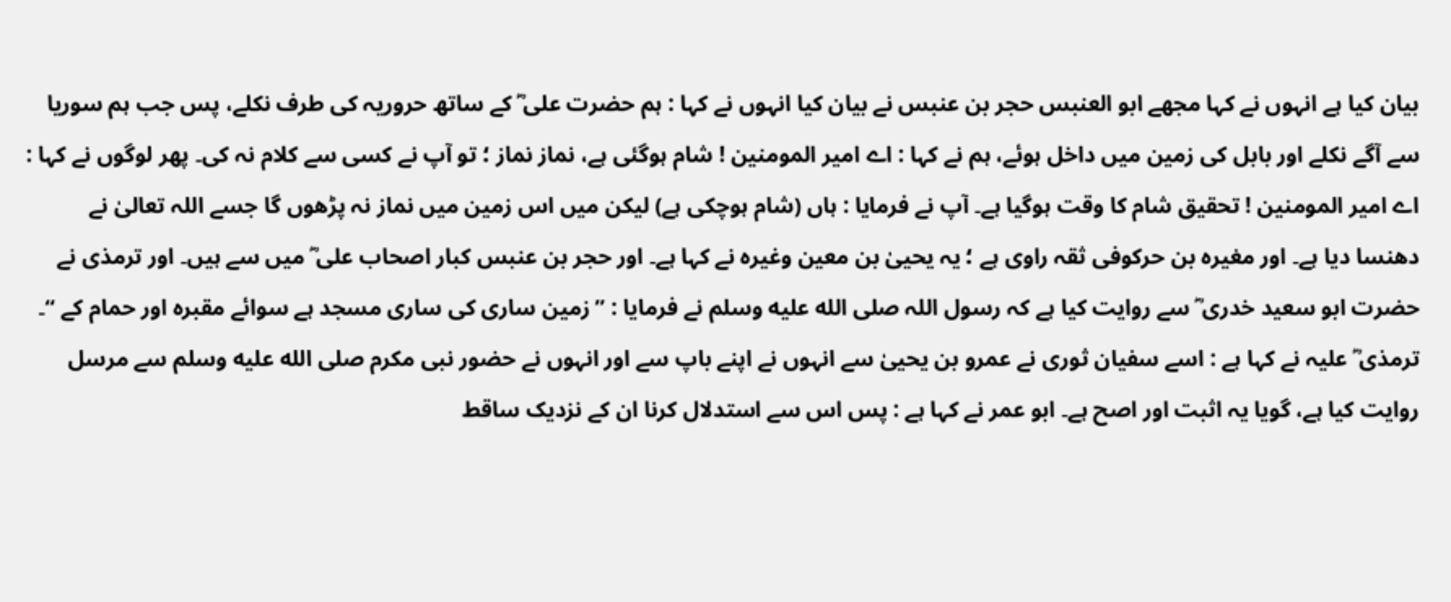بیان کیا ہے انہوں نے کہا مجھے ابو العنبس حجر بن عنبس نے بیان کیا انہوں نے کہا : ہم حضرت علی ؓ کے ساتھ حروریہ کی طرف نکلے، پس جب ہم سوریا سے آگے نکلے اور بابل کی زمین میں داخل ہوئے، ہم نے کہا : اے امیر المومنین ! شام ہوگئی ہے، نماز نماز ؛ تو آپ نے کسی سے کلام نہ کی۔ پھر لوگوں نے کہا : اے امیر المومنین ! تحقیق شام کا وقت ہوگیا ہے۔ آپ نے فرمایا : ہاں (شام ہوچکی ہے) لیکن میں اس زمین میں نماز نہ پڑھوں گا جسے اللہ تعالیٰ نے دھنسا دیا ہے۔ اور مغیرہ بن حرکوفی ثقہ راوی ہے ؛ یہ یحییٰ بن معین وغیرہ نے کہا ہے۔ اور حجر بن عنبس کبار اصحاب علی ؓ میں سے ہیں۔ اور ترمذی نے حضرت ابو سعید خدری ؓ سے روایت کیا ہے کہ رسول اللہ صلى الله عليه وسلم نے فرمایا : ” زمین ساری کی ساری مسجد ہے سوائے مقبرہ اور حمام کے “۔ ترمذی ؓ علیہ نے کہا ہے : اسے سفیان ثوری نے عمرو بن یحییٰ سے انہوں نے اپنے باپ سے اور انہوں نے حضور نبی مکرم صلى الله عليه وسلم سے مرسل روایت کیا ہے، گویا یہ اثبت اور اصح ہے۔ ابو عمر نے کہا ہے : پس اس سے استدلال کرنا ان کے نزدیک ساقط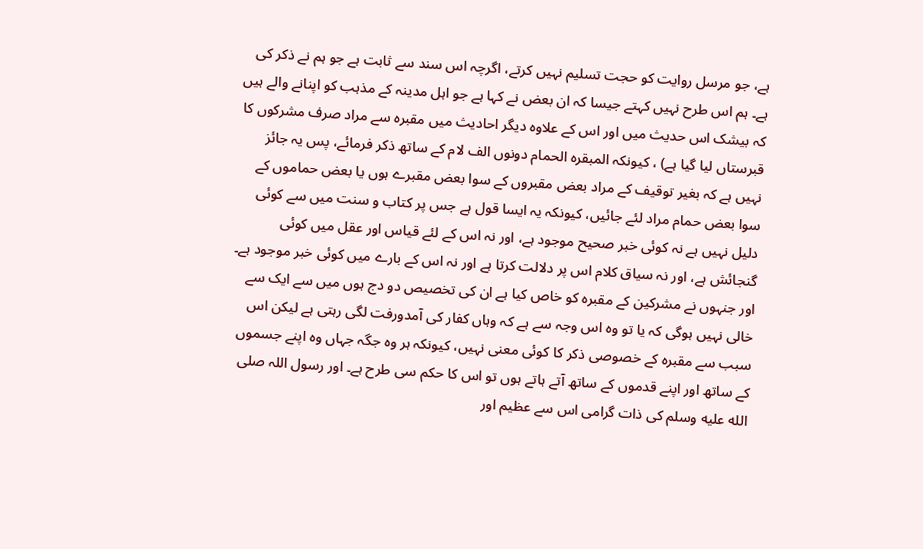ہے، جو مرسل روایت کو حجت تسلیم نہیں کرتے، اگرچہ اس سند سے ثابت ہے جو ہم نے ذکر کی ہے۔ ہم اس طرح نہیں کہتے جیسا کہ ان بعض نے کہا ہے جو اہل مدینہ کے مذہب کو اپنانے والے ہیں کہ بیشک اس حدیث میں اور اس کے علاوہ دیگر احادیث میں مقبرہ سے مراد صرف مشرکوں کا قبرستاں لیا گیا ہے) ، کیونکہ المبقرہ الحمام دونوں الف لام کے ساتھ ذکر فرمائے، پس یہ جائز نہیں ہے کہ بغیر توقیف کے مراد بعض مقبروں کے سوا بعض مقبرے ہوں یا بعض حماموں کے سوا بعض حمام مراد لئے جائیں، کیونکہ یہ ایسا قول ہے جس پر کتاب و سنت میں سے کوئی دلیل نہیں ہے نہ کوئی خبر صحیح موجود ہے، اور نہ اس کے لئے قیاس اور عقل میں کوئی گنجائش ہے، اور نہ سیاق کلام اس پر دلالت کرتا ہے اور نہ اس کے بارے میں کوئی خبر موجود ہے۔ اور جنہوں نے مشرکین کے مقبرہ کو خاص کیا ہے ان کی تخصیص دو دج ہوں میں سے ایک سے خالی نہیں ہوگی کہ یا تو وہ اس وجہ سے ہے کہ وہاں کفار کی آمدورفت لگی رہتی ہے لیکن اس سبب سے مقبرہ کے خصوصی ذکر کا کوئی معنی نہیں، کیونکہ ہر وہ جگہ جہاں وہ اپنے جسموں کے ساتھ اور اپنے قدموں کے ساتھ آتے ہاتے ہوں تو اس کا حکم سی طرح ہے۔ اور رسول اللہ صلى الله عليه وسلم کی ذات گرامی اس سے عظیم اور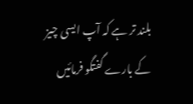بلند تر ہے کہ آپ ایسی چیز کے بارے گفتگو فرمائیں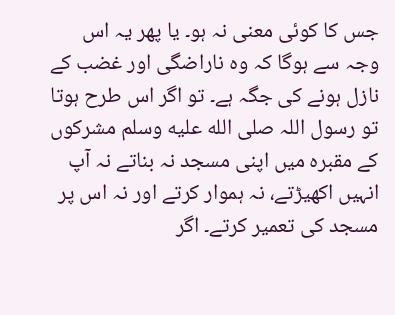جس کا کوئی معنی نہ ہو۔ یا پھر یہ اس وجہ سے ہوگا کہ وہ ناراضگی اور غضب کے نازل ہونے کی جگہ ہے۔ تو اگر اس طرح ہوتا تو رسول اللہ صلى الله عليه وسلم مشرکوں کے مقبرہ میں اپنی مسجد نہ بناتے نہ آپ انہیں اکھیڑتے، نہ ہموار کرتے اور نہ اس پر مسجد کی تعمیر کرتے۔ اگر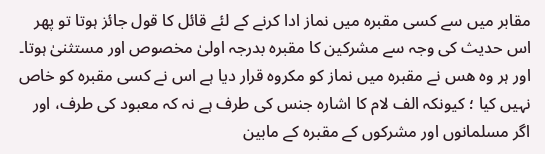مقابر میں سے کسی مقبرہ میں نماز ادا کرنے کے لئے قائل کا قول جائز ہوتا تو پھر اس حدیث کی وجہ سے مشرکین کا مقبرہ بدرجہ اولیٰ مخصوص اور مستثنیٰ ہوتا۔ اور ہر وہ ھس نے مقبرہ میں نماز کو مکروہ قرار دیا ہے اس نے کسی مقبرہ کو خاص نہیں کیا ؛ کیونکہ الف لام کا اشارہ جنس کی طرف ہے نہ کہ معبود کی طرف، اور اگر مسلمانوں اور مشرکوں کے مقبرہ کے مابین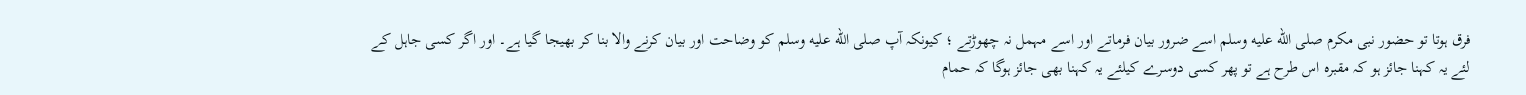فرق ہوتا تو حضور نبی مکرم صلى الله عليه وسلم اسے ضرور بیان فرماتے اور اسے مہمل نہ چھوڑتے ؛ کیونکہ آپ صلى الله عليه وسلم کو وضاحت اور بیان کرنے والا بنا کر بھیجا گیا ہے۔ اور اگر کسی جاہل کے لئے یہ کہنا جائز ہو کہ مقبرہ اس طرح ہے تو پھر کسی دوسرے کیلئے یہ کہنا بھی جائز ہوگا کہ حمام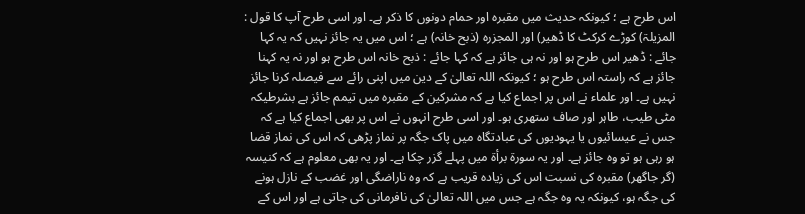اس طرح ہے ؛ کیونکہ حدیث میں مقبرہ اور حمام دونوں کا ذکر ہے۔ اور اسی طرح آپ کا قول : المزیلۃ) کوڑے کرکٹ کا ڈھیر) اور المجزرہ (ذبح خانہ) ہے ؛ اس میں یہ جائز نہیں کہ یہ کہا جائے : ڈھیر اس طرح ہو اور نہ ہی جائز ہے کہ کہا جائے : ذبح خانہ اس طرح ہو اور نہ یہ کہنا جائز ہے کہ راستہ اس طرح ہو ؛ کیونکہ اللہ تعالیٰ کے دین میں اپنی رائے سے فیصلہ کرنا جائز نہیں ہے۔ اور علماء نے اس پر اجماع کیا ہے کہ مشرکین کے مقبرہ میں تیمم جائز ہے بشرطیکہ مٹی طیب، طاہر اور صاف ستھری ہو۔ اور اسی طرح انہوں نے اس پر بھی اجماع کیا ہے کہ جس نے عیسائیوں یا یہودیوں کی عبادتگاہ میں پاک جگہ پر نماز پڑھی کہ اس کی نماز قضا ہو رہی ہو تو وہ جائز ہے۔ اور یہ سورة برأۃ میں پہلے گزر چکا ہے۔ اور یہ بھی معلوم ہے کہ کنیسہ (گر جاگھر) مقبرہ کی نسبت اس کی زیادہ قریب ہے کہ وہ ناراضگی اور غضب کے نازل ہونے کی جگہ ہو، کیونکہ یہ وہ جگہ ہے جس میں اللہ تعالیٰ کی نافرمانی کی جاتی ہے اور اس کے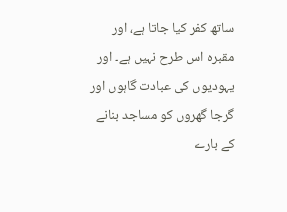ساتھ کفر کیا جاتا ہے، اور مقبرہ اس طرح نہیں ہے۔ اور یہودیوں کی عبادت گاہوں اور گرجا گھروں کو مساجد بنانے کے بارے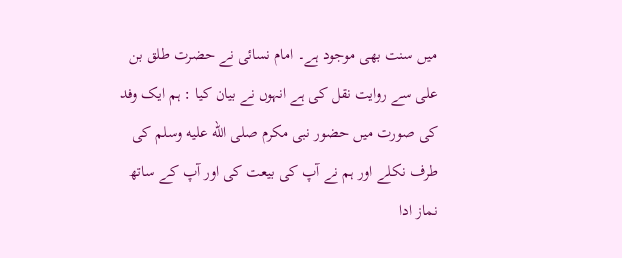میں سنت بھی موجود ہے۔ امام نسائی نے حضرت طلق بن علی سے روایت نقل کی ہے انہوں نے بیان کیا : ہم ایک وفد کی صورت میں حضور نبی مکرم صلى الله عليه وسلم کی طرف نکلے اور ہم نے آپ کی بیعت کی اور آپ کے ساتھ نماز ادا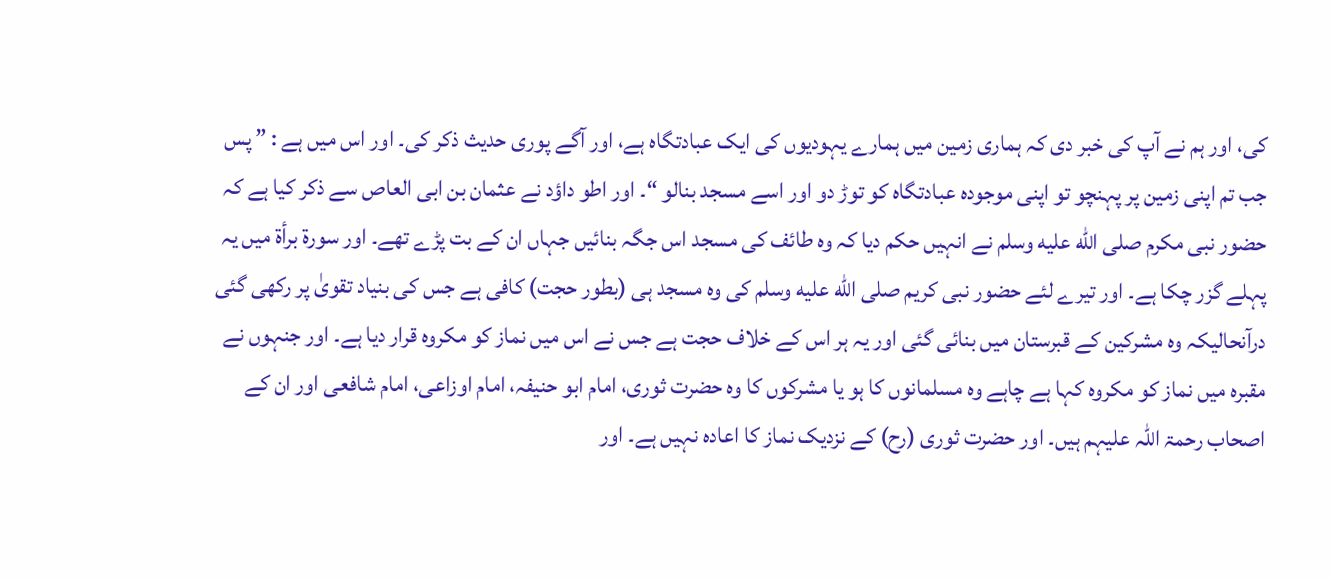کی، اور ہم نے آپ کی خبر دی کہ ہماری زمین میں ہمارے یہودیوں کی ایک عبادتگاہ ہے، اور آگے پوری حدیث ذکر کی۔ اور اس میں ہے : ” پس جب تم اپنی زمین پر پہنچو تو اپنی موجودہ عبادتگاہ کو توڑ دو اور اسے مسجد بنالو “۔ اور اطو داؤد نے عثمان بن ابی العاص سے ذکر کیا ہے کہ حضور نبی مکرم صلى الله عليه وسلم نے انہیں حکم دیا کہ وہ طائف کی مسجد اس جگہ بنائیں جہاں ان کے بت پڑے تھے۔ اور سورة برأۃ میں یہ پہلے گزر چکا ہے۔ اور تیرے لئے حضور نبی کریم صلى الله عليه وسلم کی وہ مسجد ہی (بطور حجت) کافی ہے جس کی بنیاد تقویٰ پر رکھی گئی درآنحالیکہ وہ مشرکین کے قبرستان میں بنائی گئی اور یہ ہر اس کے خلاف حجت ہے جس نے اس میں نماز کو مکروہ قرار دیا ہے۔ اور جنہوں نے مقبرہ میں نماز کو مکروہ کہا ہے چاہے وہ مسلمانوں کا ہو یا مشرکوں کا وہ حضرت ثوری، امام ابو حنیفہ، امام اوزاعی، امام شافعی اور ان کے اصحاب رحمۃ اللہ علیہم ہیں۔ اور حضرت ثوری (رح) کے نزدیک نماز کا اعادہ نہیں ہے۔ اور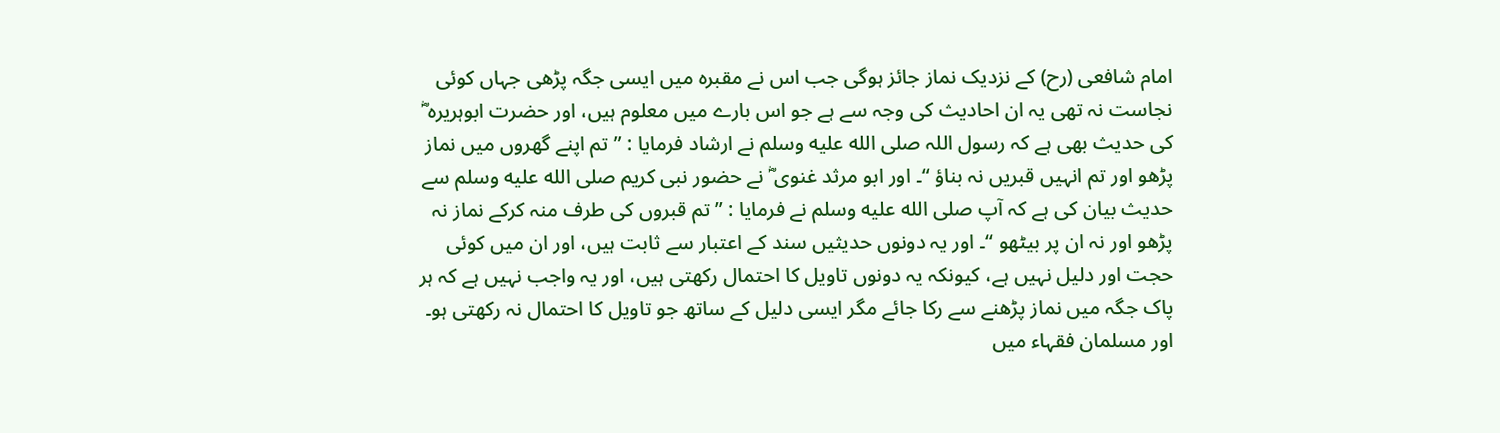امام شافعی (رح) کے نزدیک نماز جائز ہوگی جب اس نے مقبرہ میں ایسی جگہ پڑھی جہاں کوئی نجاست نہ تھی یہ ان احادیث کی وجہ سے ہے جو اس بارے میں معلوم ہیں، اور حضرت ابوہریرہ ؓ کی حدیث بھی ہے کہ رسول اللہ صلى الله عليه وسلم نے ارشاد فرمایا : ” تم اپنے گھروں میں نماز پڑھو اور تم انہیں قبریں نہ بناؤ “۔ اور ابو مرثد غنوی ؓ نے حضور نبی کریم صلى الله عليه وسلم سے حدیث بیان کی ہے کہ آپ صلى الله عليه وسلم نے فرمایا : ” تم قبروں کی طرف منہ کرکے نماز نہ پڑھو اور نہ ان پر بیٹھو “۔ اور یہ دونوں حدیثیں سند کے اعتبار سے ثابت ہیں، اور ان میں کوئی حجت اور دلیل نہیں ہے، کیونکہ یہ دونوں تاویل کا احتمال رکھتی ہیں، اور یہ واجب نہیں ہے کہ ہر پاک جگہ میں نماز پڑھنے سے رکا جائے مگر ایسی دلیل کے ساتھ جو تاویل کا احتمال نہ رکھتی ہو۔ اور مسلمان فقہاء میں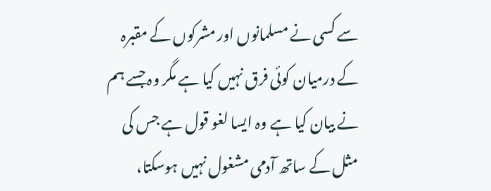سے کسی نے مسلمانوں اور مشرکوں کے مقبرہ کے درمیان کوئی فرق نہیں کیا ہے مگر وہ جسے ہم نے بیان کیا ہے وہ ایسا لغو قول ہے جس کی مثل کے ساتھ آدمی مشغول نہیں ہوسکتا،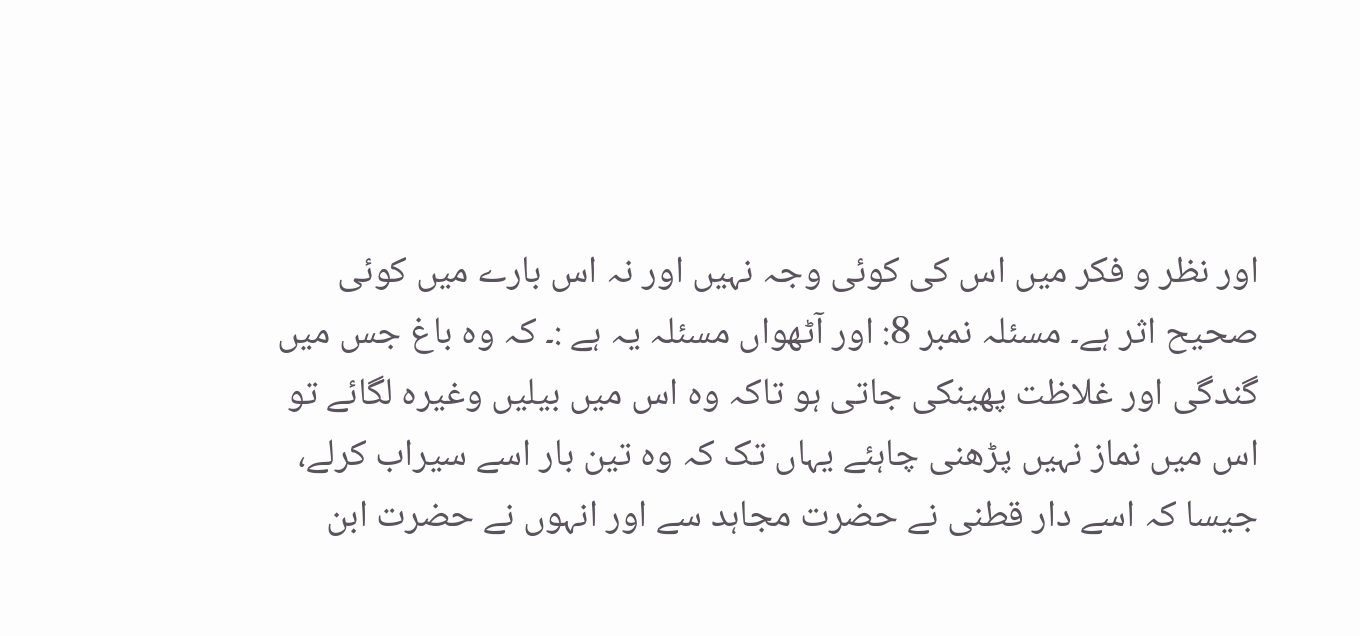اور نظر و فکر میں اس کی کوئی وجہ نہیں اور نہ اس بارے میں کوئی صحیح اثر ہے۔ مسئلہ نمبر 8: اور آٹھواں مسئلہ یہ ہے :۔ کہ وہ باغ جس میں گندگی اور غلاظت پھینکی جاتی ہو تاکہ وہ اس میں بیلیں وغیرہ لگائے تو اس میں نماز نہیں پڑھنی چاہئے یہاں تک کہ وہ تین بار اسے سیراب کرلے، جیسا کہ اسے دار قطنی نے حضرت مجاہد سے اور انہوں نے حضرت ابن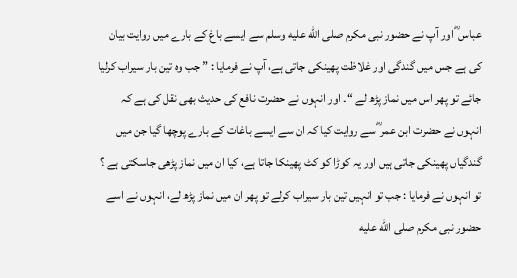عباس ؓ اور آپ نے حضور نبی مکرم صلى الله عليه وسلم سے ایسے باغ کے بارے میں روایت بیان کی ہے جس میں گندگی اور غلاظت پھینکی جاتی ہے، آپ نے فرمایا : ” جب وہ تین بار سیراب کرلیا جائے تو پھر اس میں نماز پڑھ لے “۔ اور انہوں نے حضرت نافع کی حدیث بھی نقل کی ہے کہ انہوں نے حضرت ابن عمر ؓ سے روایت کیا کہ ان سے ایسے باغات کے بارے پوچھا گیا جن میں گندگیاں پھینکی جاتی ہیں اور یہ کوڑا کو کٹ پھینکا جاتا ہے، کیا ان میں نماز پڑھی جاسکتی ہے ؟ تو انہوں نے فرمایا : جب تو انہیں تین بار سیراب کرلے تو پھر ان میں نماز پڑھ لے، انہوں نے اسے حضور نبی مکرم صلى الله عليه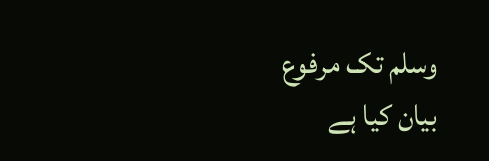وسلم تک مرفوع بیان کیا ہے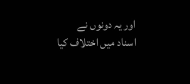اور یہ دونوں نے اسناد میں اختلاف کیا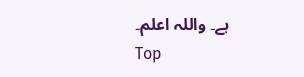ہے۔ واللہ اعلم۔
Top